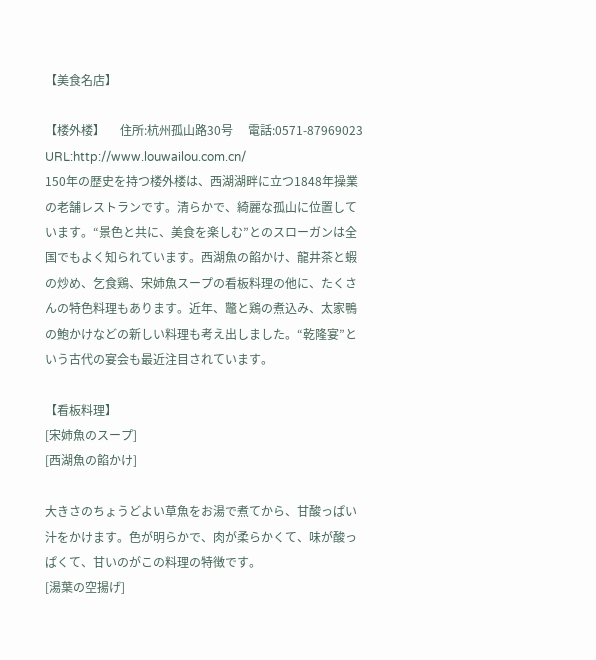【美食名店】

【楼外楼】     住所:杭州孤山路30号     電話:0571-87969023     URL:http://www.louwailou.com.cn/
150年の歴史を持つ楼外楼は、西湖湖畔に立つ1848年操業の老舗レストランです。清らかで、綺麗な孤山に位置しています。“景色と共に、美食を楽しむ”とのスローガンは全国でもよく知られています。西湖魚の餡かけ、龍井茶と蝦の炒め、乞食鶏、宋姉魚スープの看板料理の他に、たくさんの特色料理もあります。近年、鼈と鶏の煮込み、太家鴨の鮑かけなどの新しい料理も考え出しました。“乾隆宴”という古代の宴会も最近注目されています。

【看板料理】
[宋姉魚のスープ]
[西湖魚の餡かけ]

大きさのちょうどよい草魚をお湯で煮てから、甘酸っぱい汁をかけます。色が明らかで、肉が柔らかくて、味が酸っぱくて、甘いのがこの料理の特徴です。
[湯葉の空揚げ]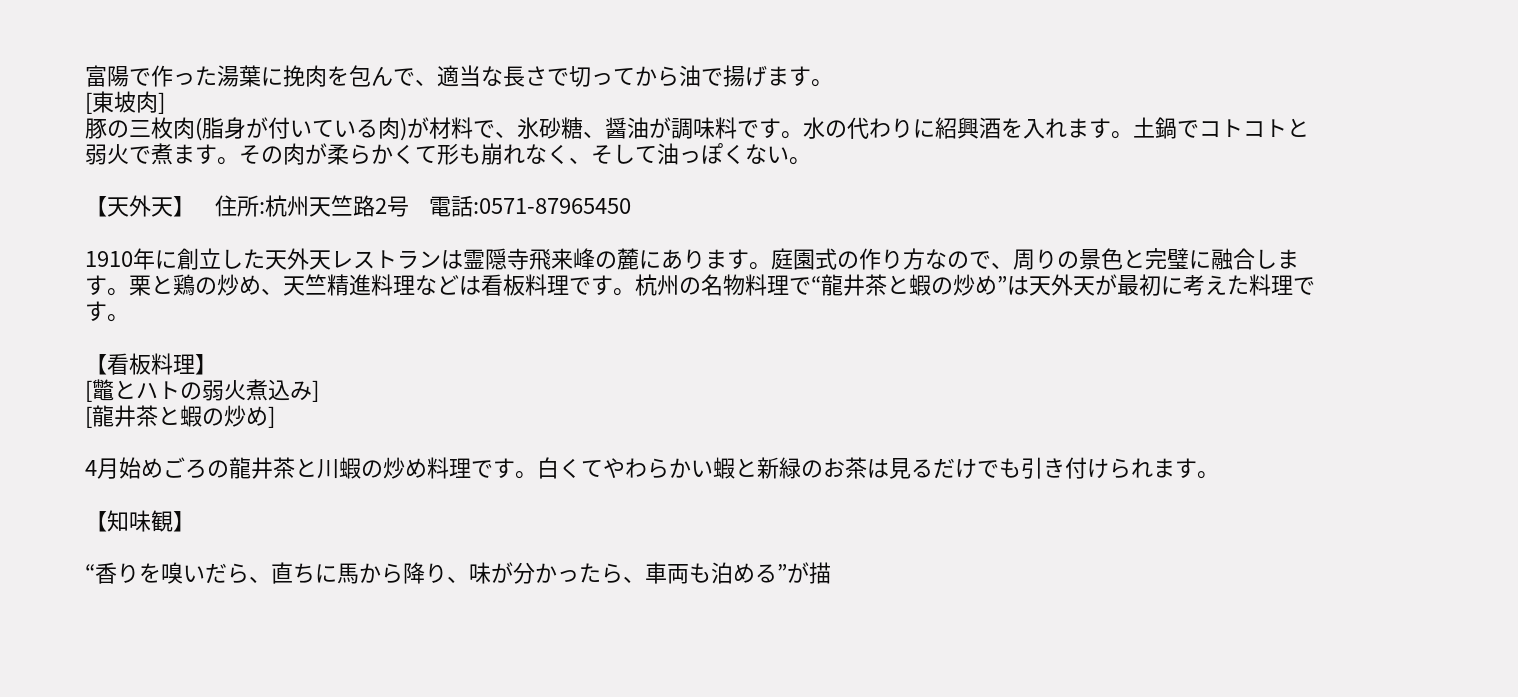富陽で作った湯葉に挽肉を包んで、適当な長さで切ってから油で揚げます。
[東坡肉]
豚の三枚肉(脂身が付いている肉)が材料で、氷砂糖、醤油が調味料です。水の代わりに紹興酒を入れます。土鍋でコトコトと弱火で煮ます。その肉が柔らかくて形も崩れなく、そして油っぽくない。

【天外天】    住所:杭州天竺路2号    電話:0571-87965450

1910年に創立した天外天レストランは霊隠寺飛来峰の麓にあります。庭園式の作り方なので、周りの景色と完璧に融合します。栗と鶏の炒め、天竺精進料理などは看板料理です。杭州の名物料理で“龍井茶と蝦の炒め”は天外天が最初に考えた料理です。

【看板料理】
[鼈とハトの弱火煮込み]
[龍井茶と蝦の炒め]

4月始めごろの龍井茶と川蝦の炒め料理です。白くてやわらかい蝦と新緑のお茶は見るだけでも引き付けられます。

【知味観】

“香りを嗅いだら、直ちに馬から降り、味が分かったら、車両も泊める”が描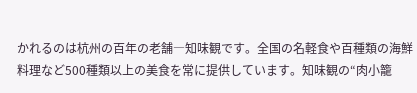かれるのは杭州の百年の老舗―知味観です。全国の名軽食や百種類の海鮮料理など500種類以上の美食を常に提供しています。知味観の“肉小籠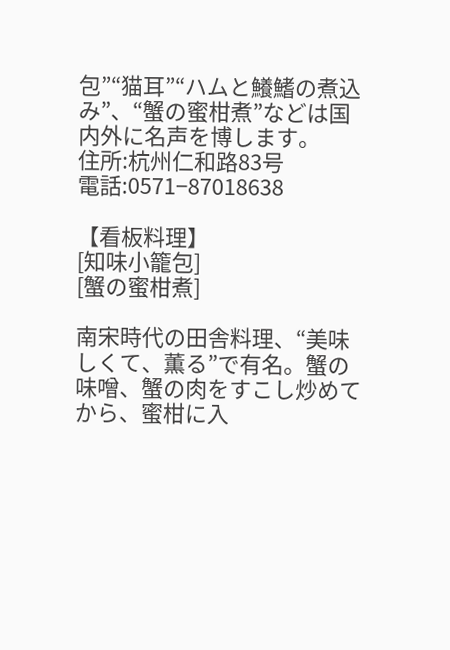包”“猫耳”“ハムと鱶鰭の煮込み”、“蟹の蜜柑煮”などは国内外に名声を博します。
住所:杭州仁和路83号
電話:0571−87018638

【看板料理】
[知味小籠包]
[蟹の蜜柑煮]

南宋時代の田舎料理、“美味しくて、薫る”で有名。蟹の味噌、蟹の肉をすこし炒めてから、蜜柑に入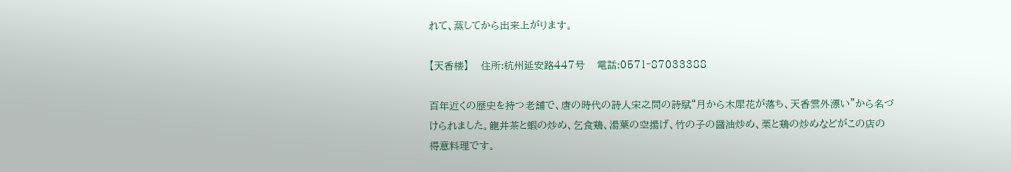れて、蒸してから出来上がります。

【天香楼】    住所:杭州延安路447号    電話:0571‐87033388

百年近くの歴史を持つ老舗で、唐の時代の詩人宋之問の詩賦“月から木犀花が落ち、天香雲外漂い”から名づけられました。龍井茶と蝦の炒め、乞食鶏、湯葉の空揚げ、竹の子の醤油炒め、栗と鶏の炒めなどがこの店の得意料理です。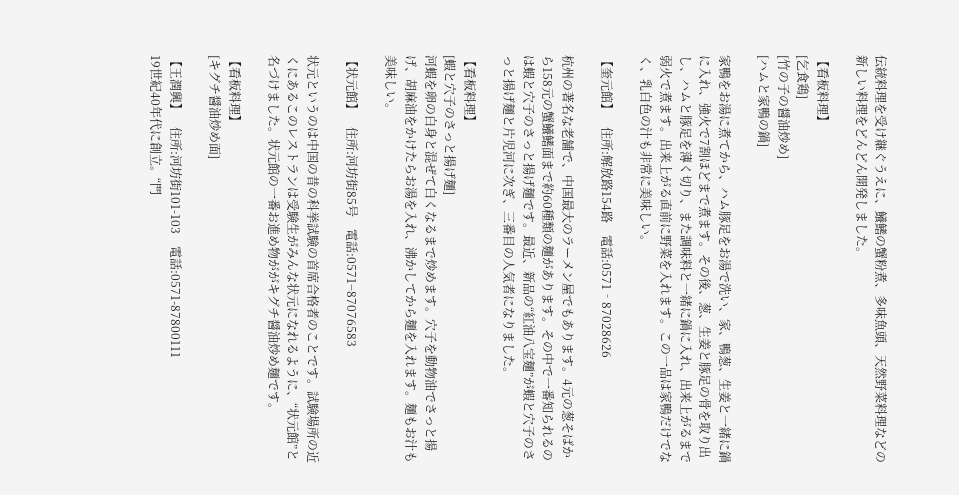伝統料理を受け継ぐうえに、鱶鰭の蟹粉煮、多味魚頭、天然野菜料理などの新しい料理をどんどん開発しました。

【看板料理】
[乞食鶏]
[竹の子の醤油炒め]
[ハムと家鴨の鍋]

家鴨をお湯に煮てから、ハム豚足をお湯で洗い、家、鴨葱、生姜と一緒に鍋に入れ、強火で7割ほどまで煮ます。その後、葱、生姜と豚足の骨を取り出し、ハムと豚足を薄く切り、また調味料と一緒に鍋に入れ、出来上がるまで弱火で煮ます。出来上がる直前に野菜を入れます。この一品は家鴨だけでなく、乳白色の汁も非常に美味しい。

【奎元館】    住所:解放路154路    電話:0571‐87028626

杭州の著名な老舗で、中国最大のラーメン屋でもあります。4元の葱そばから158元の蟹鱶鰭面まで約60種類の麺があります。その中で一番知られるのは蝦と穴子のさっと揚げ麺です。最近、新品の“紅油八宝麺”が蝦と穴子のさっと揚げ麺と片児河に次ぎ、三番目の人気者になりました。

【看板料理】
[蝦と穴子のさっと揚げ麺]
河蝦を卵の白身と混ぜて白くなるまで炒めます。穴子を動物油でさっと揚げ、胡麻油をかけたらお湯を入れ、沸かしてから麺を入れます。麺もお汁も美味しい。

【状元館】    住所:河坊街85号    電話:0571−87076583

状元というのは中国の昔の科挙試験の首席合格者のことです。試験場所の近くにあるこのレストランは受験生がみんな状元になれるように、“状元館”と名づけました。状元館の一番お進め物ががキグチ醤油炒め麺です。

【看板料理】
[キグチ醤油炒め面]

【王潤興】    住所:河坊街101-103    電話:0571-87800111
19世紀40年代に創立。“門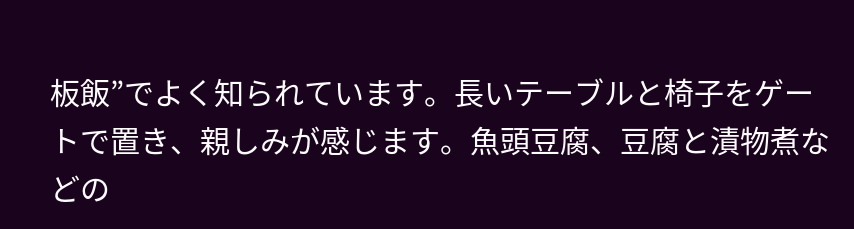板飯”でよく知られています。長いテーブルと椅子をゲートで置き、親しみが感じます。魚頭豆腐、豆腐と漬物煮などの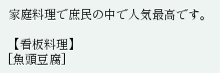家庭料理で庶民の中で人気最高です。

【看板料理】
[魚頭豆腐]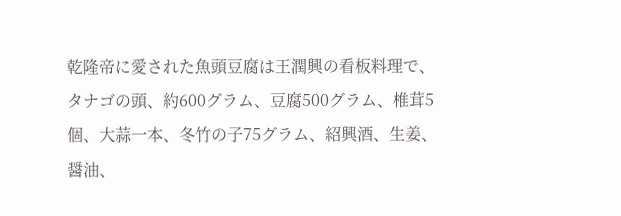乾隆帝に愛された魚頭豆腐は王潤興の看板料理で、タナゴの頭、約600グラム、豆腐500グラム、椎茸5個、大蒜一本、冬竹の子75グラム、紹興酒、生姜、醤油、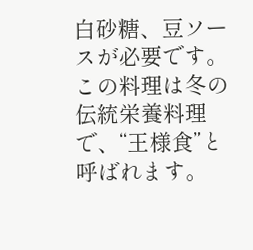白砂糖、豆ソースが必要です。この料理は冬の伝統栄養料理で、“王様食”と呼ばれます。